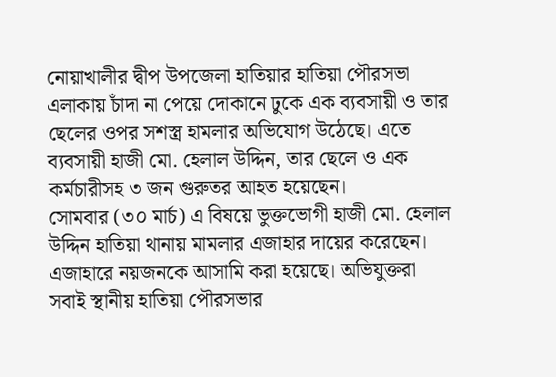নোয়াখালীর দ্বীপ উপজেলা হাতিয়ার হাতিয়া পৌরসভা এলাকায় চাঁদা না পেয়ে দোকানে ঢুকে এক ব্যবসায়ী ও তার ছেলের ওপর সশস্ত্র হামলার অভিযোগ উঠেছে। এতে ব্যবসায়ী হাজী মো. হেলাল উদ্দিন, তার ছেলে ও এক কর্মচারীসহ ৩ জন গুরুতর আহত হয়েছেন।
সোমবার (৩০ মার্চ) এ বিষয়ে ভুক্তভোগী হাজী মো. হেলাল উদ্দিন হাতিয়া থানায় মামলার এজাহার দায়ের করেছেন। এজাহারে নয়জনকে আসামি করা হয়েছে। অভিযুক্তরা সবাই স্থানীয় হাতিয়া পৌরসভার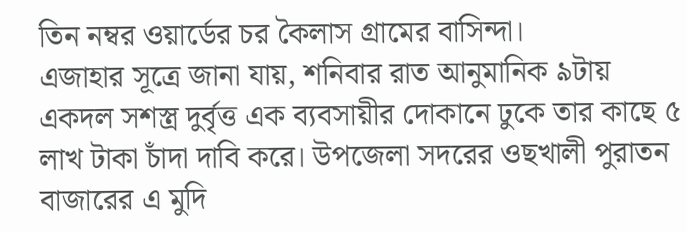তিন নম্বর ওয়ার্ডের চর কৈলাস গ্রামের বাসিন্দা।
এজাহার সূত্রে জানা যায়, শনিবার রাত আনুমানিক ৯টায় একদল সশস্ত্র দুর্বৃত্ত এক ব্যবসায়ীর দোকানে ঢুকে তার কাছে ৫ লাখ টাকা চাঁদা দাবি করে। উপজেলা সদরের ওছখালী পুরাতন বাজারের এ মুদি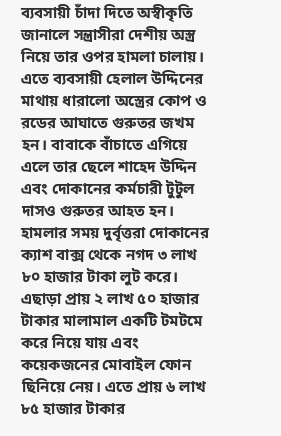ব্যবসায়ী চাঁদা দিতে অস্বীকৃতি জানালে সন্ত্রাসীরা দেশীয় অস্ত্র নিয়ে তার ওপর হামলা চালায়। এতে ব্যবসায়ী হেলাল উদ্দিনের মাথায় ধারালো অস্ত্রের কোপ ও রডের আঘাতে গুরুতর জখম হন। বাবাকে বাঁচাতে এগিয়ে এলে তার ছেলে শাহেদ উদ্দিন এবং দোকানের কর্মচারী টুটুল দাসও গুরুতর আহত হন।
হামলার সময় দুর্বৃত্তরা দোকানের ক্যাশ বাক্স থেকে নগদ ৩ লাখ ৮০ হাজার টাকা লুট করে। এছাড়া প্রায় ২ লাখ ৫০ হাজার টাকার মালামাল একটি টমটমে করে নিয়ে যায় এবং কয়েকজনের মোবাইল ফোন ছিনিয়ে নেয়। এতে প্রায় ৬ লাখ ৮৫ হাজার টাকার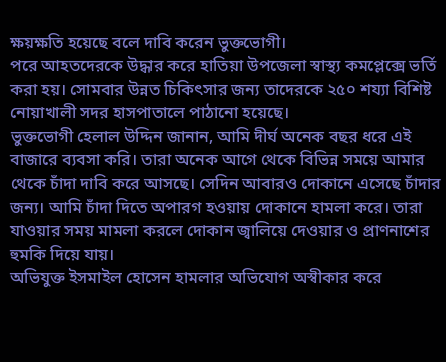ক্ষয়ক্ষতি হয়েছে বলে দাবি করেন ভুক্তভোগী।
পরে আহতদেরকে উদ্ধার করে হাতিয়া উপজেলা স্বাস্থ্য কমপ্লেক্সে ভর্তি করা হয়। সোমবার উন্নত চিকিৎসার জন্য তাদেরকে ২৫০ শয্যা বিশিষ্ট নোয়াখালী সদর হাসপাতালে পাঠানো হয়েছে।
ভুক্তভোগী হেলাল উদ্দিন জানান, আমি দীর্ঘ অনেক বছর ধরে এই বাজারে ব্যবসা করি। তারা অনেক আগে থেকে বিভিন্ন সময়ে আমার থেকে চাঁদা দাবি করে আসছে। সেদিন আবারও দোকানে এসেছে চাঁদার জন্য। আমি চাঁদা দিতে অপারগ হওয়ায় দোকানে হামলা করে। তারা যাওয়ার সময় মামলা করলে দোকান জ্বালিয়ে দেওয়ার ও প্রাণনাশের হুমকি দিয়ে যায়।
অভিযুক্ত ইসমাইল হোসেন হামলার অভিযোগ অস্বীকার করে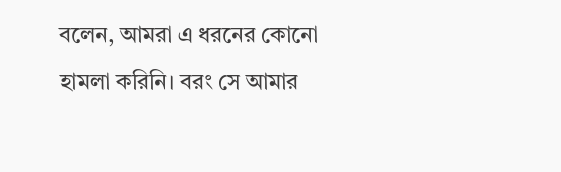বলেন, আমরা এ ধরনের কোনো হামলা করিনি। বরং সে আমার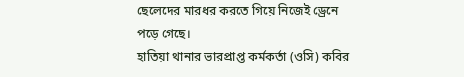ছেলেদের মারধর করতে গিয়ে নিজেই ড্রেনে পড়ে গেছে।
হাতিয়া থানার ভারপ্রাপ্ত কর্মকর্তা (ওসি) কবির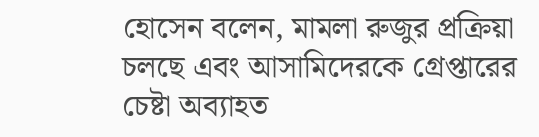হোসেন বলেন, মামলা রুজুর প্রক্রিয়া চলছে এবং আসামিদেরকে গ্রেপ্তারের চেষ্টা অব্যাহত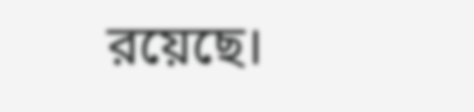রয়েছে।